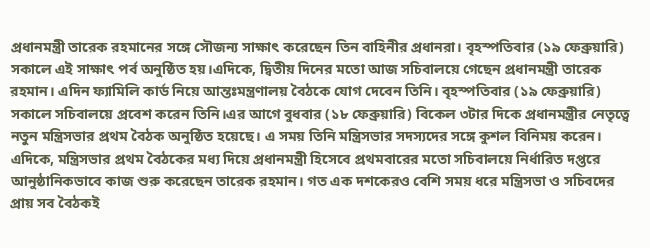প্রধানমন্ত্রী তারেক রহমানের সঙ্গে সৌজন্য সাক্ষাৎ করেছেন তিন বাহিনীর প্রধানরা। বৃহস্পতিবার (১৯ ফেব্রুয়ারি) সকালে এই সাক্ষাৎ পর্ব অনুষ্ঠিত হয়।এদিকে, দ্বিতীয় দিনের মতো আজ সচিবালয়ে গেছেন প্রধানমন্ত্রী তারেক রহমান। এদিন ফ্যামিলি কার্ড নিয়ে আন্তঃমন্ত্রণালয় বৈঠকে যোগ দেবেন তিনি। বৃহস্পতিবার (১৯ ফেব্রুয়ারি) সকালে সচিবালয়ে প্রবেশ করেন তিনি।এর আগে বুধবার (১৮ ফেব্রুয়ারি) বিকেল ৩টার দিকে প্রধানমন্ত্রীর নেতৃত্বে নতুন মন্ত্রিসভার প্রথম বৈঠক অনুষ্ঠিত হয়েছে। এ সময় তিনি মন্ত্রিসভার সদস্যদের সঙ্গে কুশল বিনিময় করেন। এদিকে, মন্ত্রিসভার প্রথম বৈঠকের মধ্য দিয়ে প্রধানমন্ত্রী হিসেবে প্রথমবারের মতো সচিবালয়ে নির্ধারিত দপ্তরে আনুষ্ঠানিকভাবে কাজ শুরু করেছেন তারেক রহমান। গত এক দশকেরও বেশি সময় ধরে মন্ত্রিসভা ও সচিবদের প্রায় সব বৈঠকই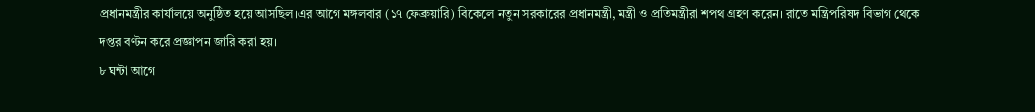প্রধানমন্ত্রীর কার্যালয়ে অনুষ্ঠিত হয়ে আসছিল।এর আগে মঙ্গলবার (১৭ ফেব্রুয়ারি) বিকেলে নতুন সরকারের প্রধানমন্ত্রী, মন্ত্রী ও প্রতিমন্ত্রীরা শপথ গ্রহণ করেন। রাতে মন্ত্রিপরিষদ বিভাগ থেকে দপ্তর বণ্টন করে প্রজ্ঞাপন জারি করা হয়।
৮ ঘন্টা আগে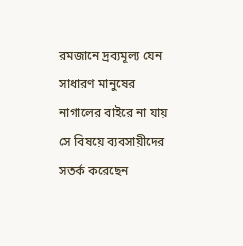রমজানে দ্রব্যমূল্য যেন সাধারণ মানুষের নাগালের বাইরে না যায় সে বিষয়ে ব্যবসায়ীদের সতর্ক করেছেন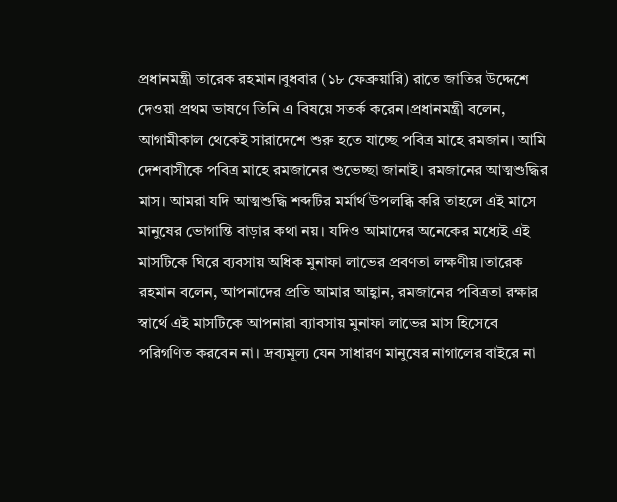প্রধানমন্ত্রী তারেক রহমান।বুধবার (১৮ ফেব্রুয়ারি) রাতে জাতির উদ্দেশে দেওয়া প্রথম ভাষণে তিনি এ বিষয়ে সতর্ক করেন।প্রধানমন্ত্রী বলেন, আগামীকাল থেকেই সারাদেশে শুরু হতে যাচ্ছে পবিত্র মাহে রমজান। আমি দেশবাসীকে পবিত্র মাহে রমজানের শুভেচ্ছা জানাই। রমজানের আত্মশুদ্ধির মাস। আমরা যদি আত্মশুদ্ধি শব্দটির মর্মার্থ উপলব্ধি করি তাহলে এই মাসে মানুষের ভোগান্তি বাড়ার কথা নয়। যদিও আমাদের অনেকের মধ্যেই এই মাসটিকে ঘিরে ব্যবসায় অধিক মুনাফা লাভের প্রবণতা লক্ষণীয়।তারেক রহমান বলেন, আপনাদের প্রতি আমার আহ্বান, রমজানের পবিত্রতা রক্ষার স্বার্থে এই মাসটিকে আপনারা ব্যাবসায় মুনাফা লাভের মাস হিসেবে পরিগণিত করবেন না। দ্রব্যমূল্য যেন সাধারণ মানুষের নাগালের বাইরে না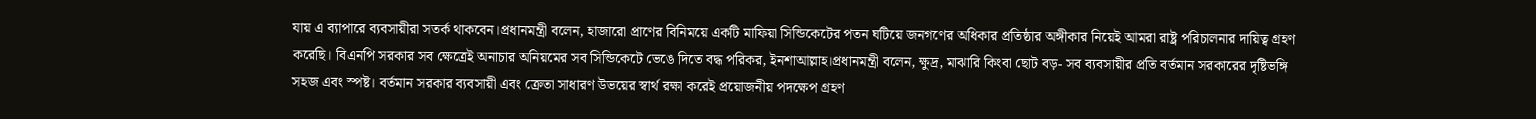যায় এ ব্যাপারে ব্যবসায়ীরা সতর্ক থাকবেন।প্রধানমন্ত্রী বলেন, হাজারো প্রাণের বিনিময়ে একটি মাফিয়া সিন্ডিকেটের পতন ঘটিয়ে জনগণের অধিকার প্রতিষ্ঠার অঙ্গীকার নিয়েই আমরা রাষ্ট্র পরিচালনার দায়িত্ব গ্রহণ করেছি। বিএনপি সরকার সব ক্ষেত্রেই অনাচার অনিয়মের সব সিন্ডিকেটে ভেঙে দিতে বদ্ধ পরিকর, ইনশাআল্লাহ।প্রধানমন্ত্রী বলেন, ক্ষুদ্র, মাঝারি কিংবা ছোট বড়- সব ব্যবসায়ীর প্রতি বর্তমান সরকারের দৃষ্টিভঙ্গি সহজ এবং স্পষ্ট। বর্তমান সরকার ব্যবসায়ী এবং ক্রেতা সাধারণ উভয়ের স্বার্থ রক্ষা করেই প্রয়োজনীয় পদক্ষেপ গ্রহণ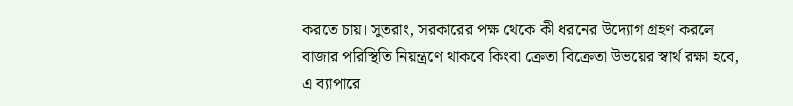করতে চায়। সুতরাং, সরকারের পক্ষ থেকে কী ধরনের উদ্যোগ গ্রহণ করলে বাজার পরিস্থিতি নিয়ন্ত্রণে থাকবে কিংবা ক্রেতা বিক্রেতা উভয়ের স্বার্থ রক্ষা হবে, এ ব্যাপারে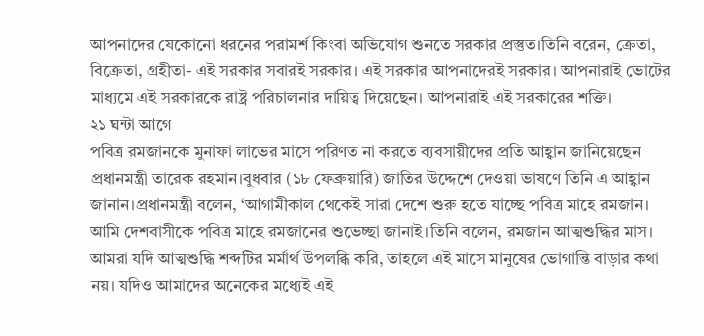আপনাদের যেকোনো ধরনের পরামর্শ কিংবা অভিযোগ শুনতে সরকার প্রস্তুত।তিনি বরেন, ক্রেতা, বিক্রেতা, গ্রহীতা- এই সরকার সবারই সরকার। এই সরকার আপনাদেরই সরকার। আপনারাই ভোটের মাধ্যমে এই সরকারকে রাষ্ট্র পরিচালনার দায়িত্ব দিয়েছেন। আপনারাই এই সরকারের শক্তি।
২১ ঘন্টা আগে
পবিত্র রমজানকে মুনাফা লাভের মাসে পরিণত না করতে ব্যবসায়ীদের প্রতি আহ্বান জানিয়েছেন প্রধানমন্ত্রী তারেক রহমান।বুধবার (১৮ ফেব্রুয়ারি) জাতির উদ্দেশে দেওয়া ভাষণে তিনি এ আহ্বান জানান।প্রধানমন্ত্রী বলেন, ‘আগামীকাল থেকেই সারা দেশে শুরু হতে যাচ্ছে পবিত্র মাহে রমজান। আমি দেশবাসীকে পবিত্র মাহে রমজানের শুভেচ্ছা জানাই।তিনি বলেন, রমজান আত্মশুদ্ধির মাস। আমরা যদি আত্মশুদ্ধি শব্দটির মর্মার্থ উপলব্ধি করি, তাহলে এই মাসে মানুষের ভোগান্তি বাড়ার কথা নয়। যদিও আমাদের অনেকের মধ্যেই এই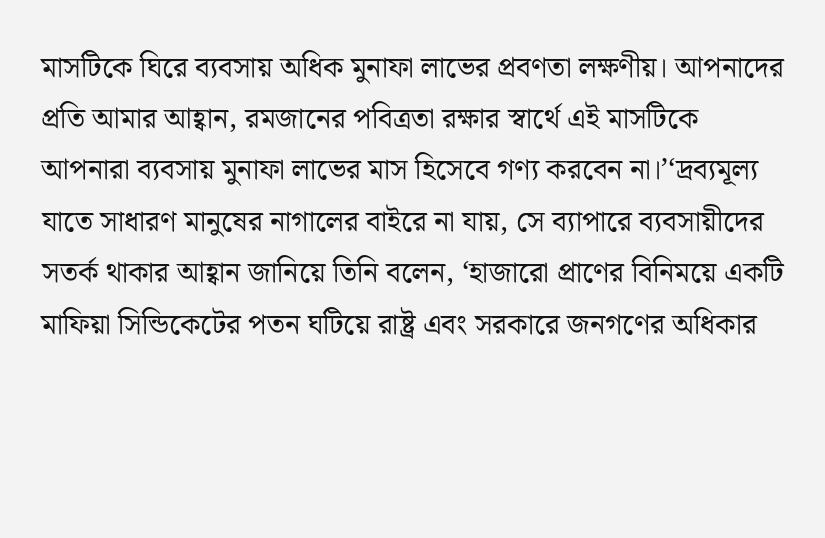মাসটিকে ঘিরে ব্যবসায় অধিক মুনাফা লাভের প্রবণতা লক্ষণীয়। আপনাদের প্রতি আমার আহ্বান, রমজানের পবিত্রতা রক্ষার স্বার্থে এই মাসটিকে আপনারা ব্যবসায় মুনাফা লাভের মাস হিসেবে গণ্য করবেন না।’‘দ্রব্যমূল্য যাতে সাধারণ মানুষের নাগালের বাইরে না যায়, সে ব্যাপারে ব্যবসায়ীদের সতর্ক থাকার আহ্বান জানিয়ে তিনি বলেন, ‘হাজারো প্রাণের বিনিময়ে একটি মাফিয়া সিন্ডিকেটের পতন ঘটিয়ে রাষ্ট্র এবং সরকারে জনগণের অধিকার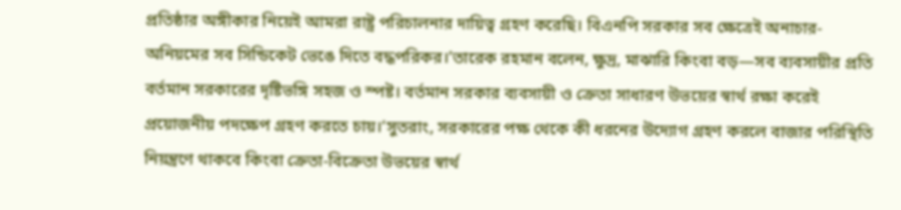প্রতিষ্ঠার অঙ্গীকার নিয়েই আমরা রাষ্ট্র পরিচালনার দায়িত্ব গ্রহণ করেছি। বিএনপি সরকার সব ক্ষেত্রেই অনাচার-অনিয়মের সব সিন্ডিকেট ভেঙে দিতে বদ্ধপরিকর।’তারেক রহমান বলেন, ক্ষুদ্র, মাঝারি কিংবা বড়—সব ব্যবসায়ীর প্রতি বর্তমান সরকারের দৃষ্টিভঙ্গি সহজ ও স্পষ্ট। বর্তমান সরকার ব্যবসায়ী ও ক্রেতা সাধারণ উভয়ের স্বার্থ রক্ষা করেই প্রয়োজনীয় পদক্ষেপ গ্রহণ করতে চায়।‘সুতরাং, সরকারের পক্ষ থেকে কী ধরনের উদ্যোগ গ্রহণ করলে বাজার পরিস্থিতি নিয়ন্ত্রণে থাকবে কিংবা ক্রেতা-বিক্রেতা উভয়ের স্বার্থ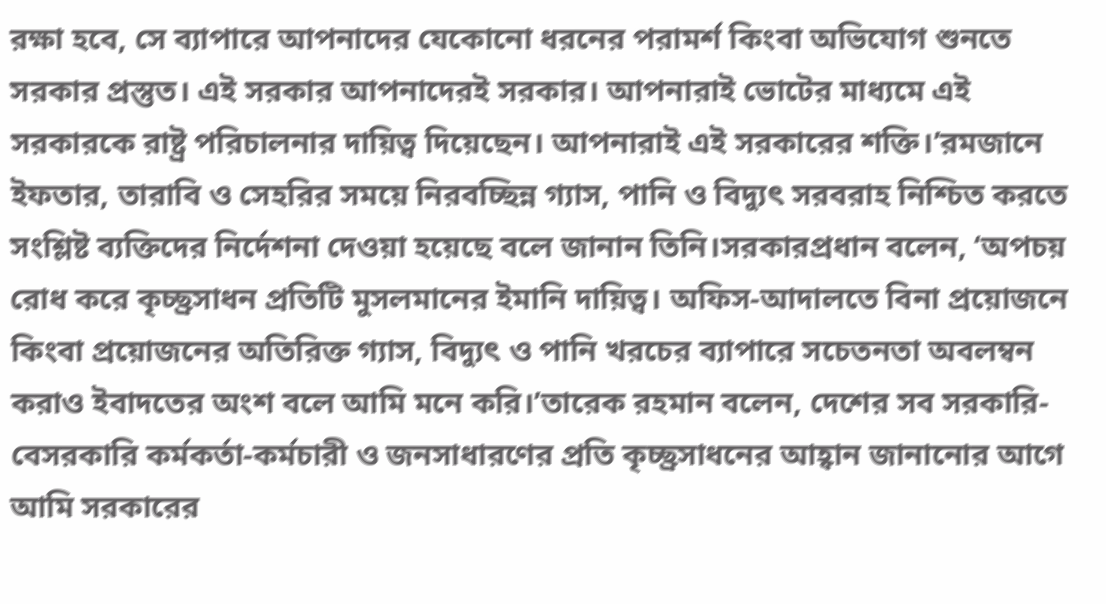রক্ষা হবে, সে ব্যাপারে আপনাদের যেকোনো ধরনের পরামর্শ কিংবা অভিযোগ শুনতে সরকার প্রস্তুত। এই সরকার আপনাদেরই সরকার। আপনারাই ভোটের মাধ্যমে এই সরকারকে রাষ্ট্র পরিচালনার দায়িত্ব দিয়েছেন। আপনারাই এই সরকারের শক্তি।’রমজানে ইফতার, তারাবি ও সেহরির সময়ে নিরবচ্ছিন্ন গ্যাস, পানি ও বিদ্যুৎ সরবরাহ নিশ্চিত করতে সংশ্লিষ্ট ব্যক্তিদের নির্দেশনা দেওয়া হয়েছে বলে জানান তিনি।সরকারপ্রধান বলেন, ‘অপচয় রোধ করে কৃচ্ছ্রসাধন প্রতিটি মুসলমানের ইমানি দায়িত্ব। অফিস-আদালতে বিনা প্রয়োজনে কিংবা প্রয়োজনের অতিরিক্ত গ্যাস, বিদ্যুৎ ও পানি খরচের ব্যাপারে সচেতনতা অবলম্বন করাও ইবাদতের অংশ বলে আমি মনে করি।’তারেক রহমান বলেন, দেশের সব সরকারি-বেসরকারি কর্মকর্তা-কর্মচারী ও জনসাধারণের প্রতি কৃচ্ছ্রসাধনের আহ্বান জানানোর আগে আমি সরকারের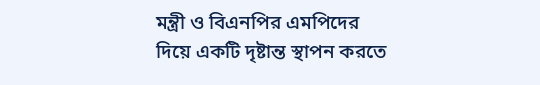মন্ত্রী ও বিএনপির এমপিদের দিয়ে একটি দৃষ্টান্ত স্থাপন করতে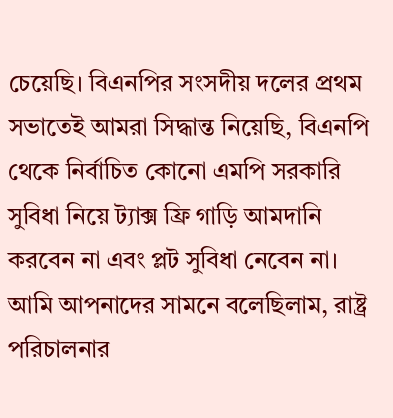চেয়েছি। বিএনপির সংসদীয় দলের প্রথম সভাতেই আমরা সিদ্ধান্ত নিয়েছি, বিএনপি থেকে নির্বাচিত কোনো এমপি সরকারি সুবিধা নিয়ে ট্যাক্স ফ্রি গাড়ি আমদানি করবেন না এবং প্লট সুবিধা নেবেন না। আমি আপনাদের সামনে বলেছিলাম, রাষ্ট্র পরিচালনার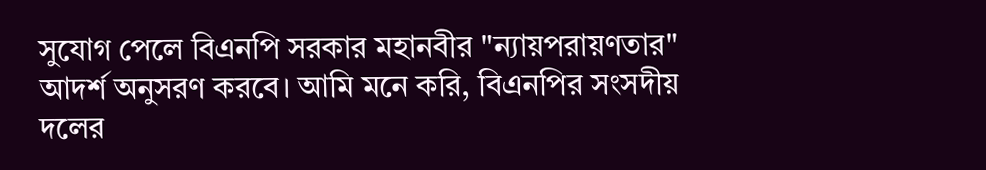সুযোগ পেলে বিএনপি সরকার মহানবীর "ন্যায়পরায়ণতার" আদর্শ অনুসরণ করবে। আমি মনে করি, বিএনপির সংসদীয় দলের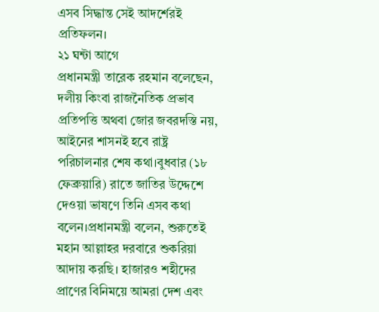এসব সিদ্ধান্ত সেই আদর্শেরই প্রতিফলন।
২১ ঘন্টা আগে
প্রধানমন্ত্রী তারেক রহমান বলেছেন, দলীয় কিংবা রাজনৈতিক প্রভাব প্রতিপত্তি অথবা জোর জবরদস্তি নয়, আইনের শাসনই হবে রাষ্ট্র পরিচালনার শেষ কথা।বুধবার (১৮ ফেব্রুয়ারি) রাতে জাতির উদ্দেশে দেওয়া ভাষণে তিনি এসব কথা বলেন।প্রধানমন্ত্রী বলেন, শুরুতেই মহান আল্লাহর দরবারে শুকরিয়া আদায় করছি। হাজারও শহীদের প্রাণের বিনিময়ে আমরা দেশ এবং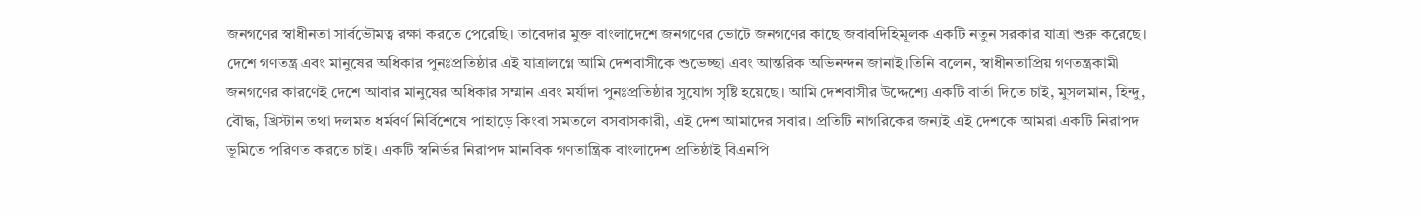জনগণের স্বাধীনতা সার্বভৌমত্ব রক্ষা করতে পেরেছি। তাবেদার মুক্ত বাংলাদেশে জনগণের ভোটে জনগণের কাছে জবাবদিহিমূলক একটি নতুন সরকার যাত্রা শুরু করেছে। দেশে গণতন্ত্র এবং মানুষের অধিকার পুনঃপ্রতিষ্ঠার এই যাত্রালগ্নে আমি দেশবাসীকে শুভেচ্ছা এবং আন্তরিক অভিনন্দন জানাই।তিনি বলেন, স্বাধীনতাপ্রিয় গণতন্ত্রকামী জনগণের কারণেই দেশে আবার মানুষের অধিকার সম্মান এবং মর্যাদা পুনঃপ্রতিষ্ঠার সুযোগ সৃষ্টি হয়েছে। আমি দেশবাসীর উদ্দেশ্যে একটি বার্তা দিতে চাই, মুসলমান, হিন্দু, বৌদ্ধ, খ্রিস্টান তথা দলমত ধর্মবর্ণ নির্বিশেষে পাহাড়ে কিংবা সমতলে বসবাসকারী, এই দেশ আমাদের সবার। প্রতিটি নাগরিকের জন্যই এই দেশকে আমরা একটি নিরাপদ ভূমিতে পরিণত করতে চাই। একটি স্বনির্ভর নিরাপদ মানবিক গণতান্ত্রিক বাংলাদেশ প্রতিষ্ঠাই বিএনপি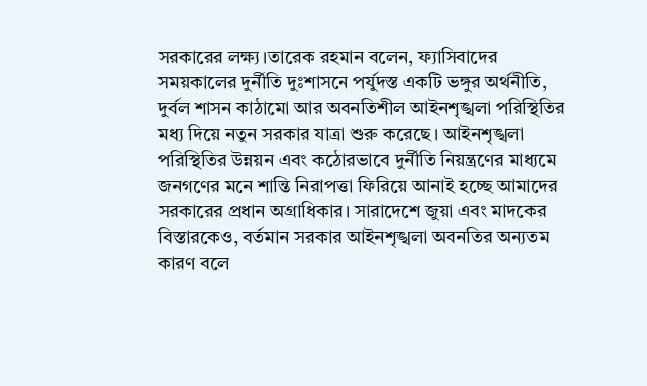সরকারের লক্ষ্য।তারেক রহমান বলেন, ফ্যাসিবাদের সময়কালের দুর্নীতি দুঃশাসনে পর্যুদস্ত একটি ভঙ্গুর অর্থনীতি, দুর্বল শাসন কাঠামো আর অবনতিশীল আইনশৃঙ্খলা পরিস্থিতির মধ্য দিয়ে নতুন সরকার যাত্রা শুরু করেছে। আইনশৃঙ্খলা পরিস্থিতির উন্নয়ন এবং কঠোরভাবে দুর্নীতি নিয়ন্ত্রণের মাধ্যমে জনগণের মনে শান্তি নিরাপত্তা ফিরিয়ে আনাই হচ্ছে আমাদের সরকারের প্রধান অগ্রাধিকার। সারাদেশে জুয়া এবং মাদকের বিস্তারকেও, বর্তমান সরকার আইনশৃঙ্খলা অবনতির অন্যতম কারণ বলে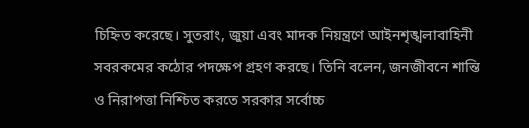চিহ্নিত করেছে। সুতরাং, জুয়া এবং মাদক নিয়ন্ত্রণে আইনশৃঙ্খলাবাহিনী সবরকমের কঠোর পদক্ষেপ গ্রহণ করছে। তিনি বলেন, জনজীবনে শান্তি ও নিরাপত্তা নিশ্চিত করতে সরকার সর্বোচ্চ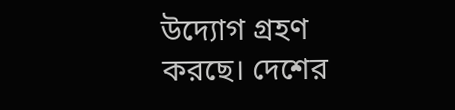উদ্যোগ গ্রহণ করছে। দেশের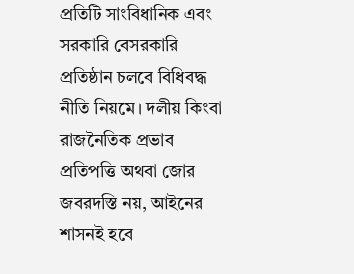প্রতিটি সাংবিধানিক এবং সরকারি বেসরকারি প্রতিষ্ঠান চলবে বিধিবদ্ধ নীতি নিয়মে। দলীয় কিংবা রাজনৈতিক প্রভাব প্রতিপত্তি অথবা জোর জবরদস্তি নয়, আইনের শাসনই হবে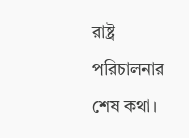রাষ্ট্র পরিচালনার শেষ কথা।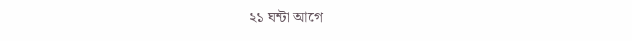২১ ঘন্টা আগে